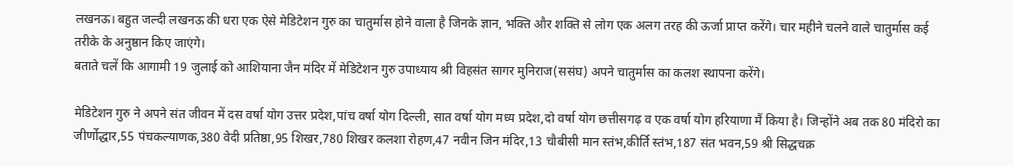लखनऊ। बहुत जल्दी लखनऊ की धरा एक ऐसे मेडिटेशन गुरु का चातुर्मास होने वाला है जिनके ज्ञान, भक्ति और शक्ति से लोग एक अलग तरह की ऊर्जा प्राप्त करेंगे। चार महीने चलने वाले चातुर्मास कई तरीके के अनुष्ठान किए जाएंगे।
बताते चलें कि आगामी 19 जुलाई को आशियाना जैन मंदिर में मेडिटेशन गुरु उपाध्याय श्री विहसंत सागर मुनिराज(ससंघ) अपने चातुर्मास का कलश स्थापना करेंगे।

मेडिटेशन गुरु ने अपने संत जीवन में दस वर्षा योग उत्तर प्रदेश,पांच वर्षा योग दिल्ली, सात वर्षा योग मध्य प्रदेश,दो वर्षा योग छत्तीसगढ़ व एक वर्षा योग हरियाणा मैं किया है। जिन्होंने अब तक 80 मंदिरो का जीर्णोद्धार,55 पंचकल्याणक,380 वेदी प्रतिष्ठा,95 शिखर,780 शिखर कलशा रोहण,47 नवीन जिन मंदिर,13 चौबीसी मान स्तंभ,कीर्ति स्तंभ,187 संत भवन,59 श्री सिद्धचक्र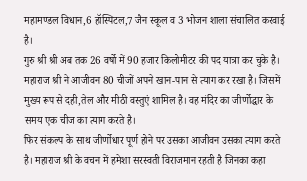महामण्डल विधान,6 हॉस्पिटल,7 जैन स्कूल व 3 भोजन शाला संचालित करवाई है।
गुरु श्री श्री अब तक 26 वर्षो में 90 हजार किलोमीटर की पद यात्रा कर चुके है। महाराज श्री ने आजीवन 80 चीजों अपने खान-पान से त्याग कर रखा है। जिसमें मुख्य रूप से दही,तेल और मीठी वस्तुएं शामिल है। वह मंदिर का जीर्णोद्धार के समय एक चीज का त्याग करते है।
फिर संकल्प के साथ जीर्णोधार पूर्ण होने पर उसका आजीवन उसका त्याग करते है। महाराज श्री के वचन में हमेशा सरस्वती विराजमान रहती है जिनका कहा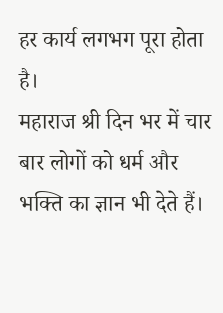हर कार्य लगभग पूरा होता है।
महाराज श्री दिन भर में चार बार लोगों को धर्म और भक्ति का ज्ञान भी देते हैं।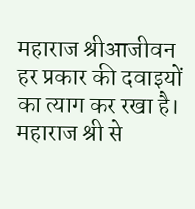महाराज श्रीआजीवन हर प्रकार की दवाइयों का त्याग कर रखा है। महाराज श्री से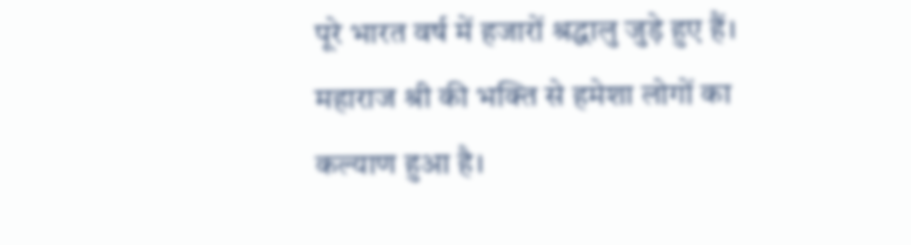पूरे भारत वर्ष में हजारों श्रद्धालु जुड़े हुए हैं। महाराज श्री की भक्ति से हमेशा लोगों का कल्याण हुआ है।